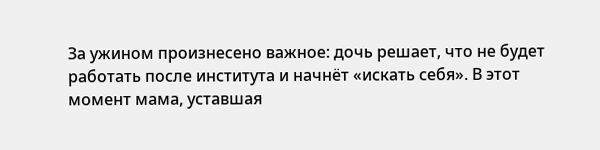За ужином произнесено важное: дочь решает, что не будет работать после института и начнёт «искать себя». В этот момент мама, уставшая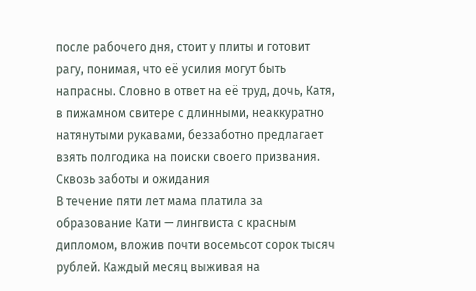после рабочего дня, стоит у плиты и готовит рагу, понимая, что её усилия могут быть напрасны. Словно в ответ на её труд, дочь, Катя, в пижамном свитере с длинными, неаккуратно натянутыми рукавами, беззаботно предлагает взять полгодика на поиски своего призвания.
Сквозь заботы и ожидания
В течение пяти лет мама платила за образование Кати — лингвиста с красным дипломом, вложив почти восемьсот сорок тысяч рублей. Каждый месяц выживая на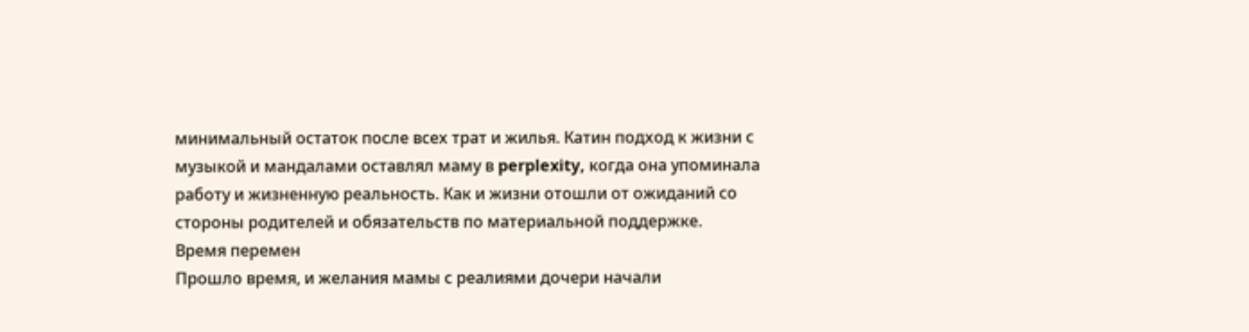минимальный остаток после всех трат и жилья. Катин подход к жизни с музыкой и мандалами оставлял маму в perplexity, когда она упоминала работу и жизненную реальность. Как и жизни отошли от ожиданий со стороны родителей и обязательств по материальной поддержке.
Время перемен
Прошло время, и желания мамы с реалиями дочери начали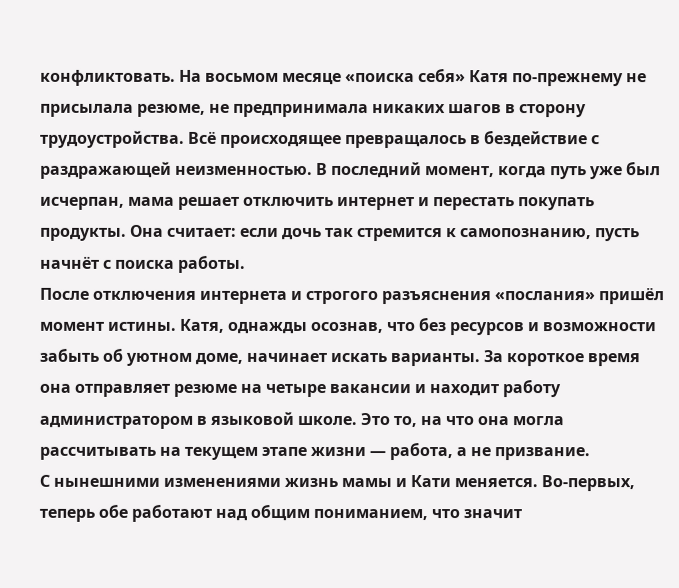конфликтовать. На восьмом месяце «поиска себя» Катя по-прежнему не присылала резюме, не предпринимала никаких шагов в сторону трудоустройства. Всё происходящее превращалось в бездействие с раздражающей неизменностью. В последний момент, когда путь уже был исчерпан, мама решает отключить интернет и перестать покупать продукты. Она считает: если дочь так стремится к самопознанию, пусть начнёт с поиска работы.
После отключения интернета и строгого разъяснения «послания» пришёл момент истины. Катя, однажды осознав, что без ресурсов и возможности забыть об уютном доме, начинает искать варианты. За короткое время она отправляет резюме на четыре вакансии и находит работу администратором в языковой школе. Это то, на что она могла рассчитывать на текущем этапе жизни — работа, а не призвание.
С нынешними изменениями жизнь мамы и Кати меняется. Во-первых, теперь обе работают над общим пониманием, что значит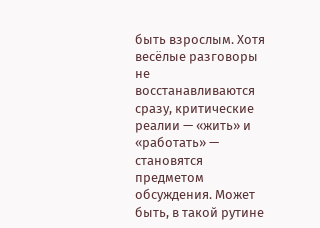быть взрослым. Хотя весёлые разговоры не восстанавливаются сразу, критические реалии — «жить» и «работать» — становятся предметом обсуждения. Может быть, в такой рутине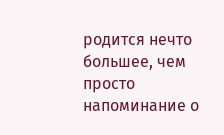родится нечто большее, чем просто напоминание о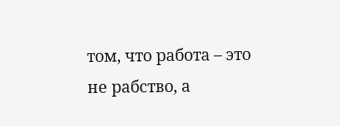том, что работа – это не рабство, а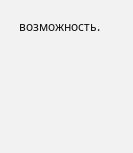возможность.